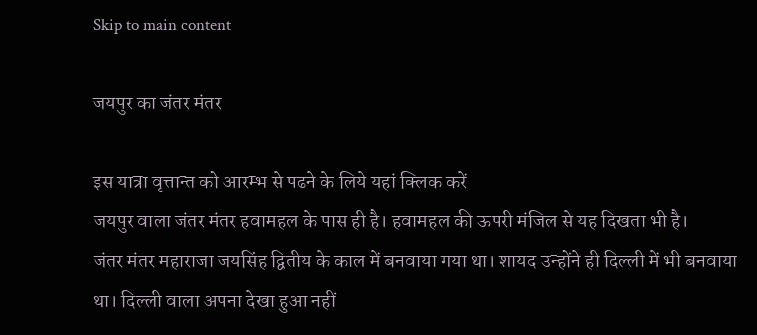Skip to main content

जयपुर का जंतर मंतर

इस यात्रा वृत्तान्त को आरम्भ से पढने के लिये यहां क्लिक करें
जयपुर वाला जंतर मंतर हवामहल के पास ही है। हवामहल की ऊपरी मंजिल से यह दिखता भी है।
जंतर मंतर महाराजा जयसिंह द्वितीय के काल में बनवाया गया था। शायद उन्होंने ही दिल्ली में भी बनवाया था। दिल्ली वाला अपना देखा हुआ नहीं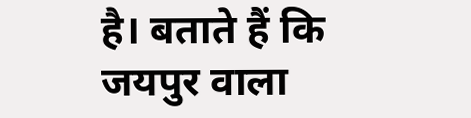है। बताते हैं कि जयपुर वाला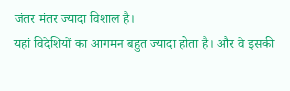जंतर मंतर ज्यादा विशाल है।
यहां विदेशियों का आगमन बहुत ज्यादा होता है। और वे इसकी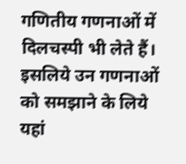गणितीय गणनाओं में दिलचस्पी भी लेते हैं। इसलिये उन गणनाओं को समझाने के लिये यहां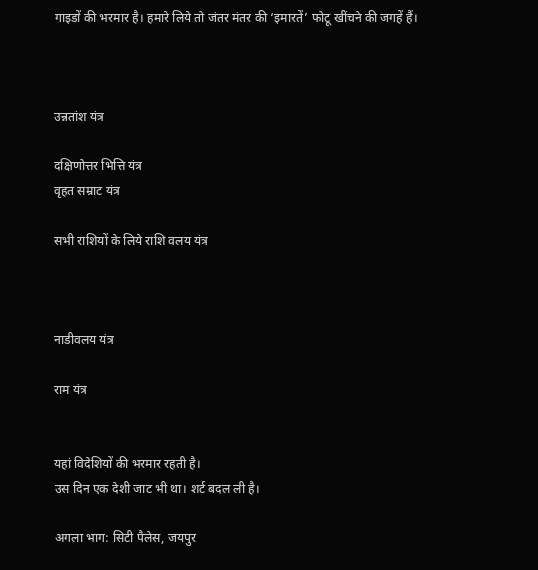गाइडों की भरमार है। हमारे लिये तो जंतर मंतर की ‘इमारतें’ फोटू खींचने की जगहें हैं।



उन्नतांश यंत्र

दक्षिणोत्तर भित्ति यंत्र
वृहत सम्राट यंत्र

सभी राशियों के लिये राशि वलय यंत्र



नाडीवलय यंत्र

राम यंत्र


यहां विदेशियों की भरमार रहती है।
उस दिन एक देशी जाट भी था। शर्ट बदल ली है।

अगला भाग: सिटी पैलेस, जयपुर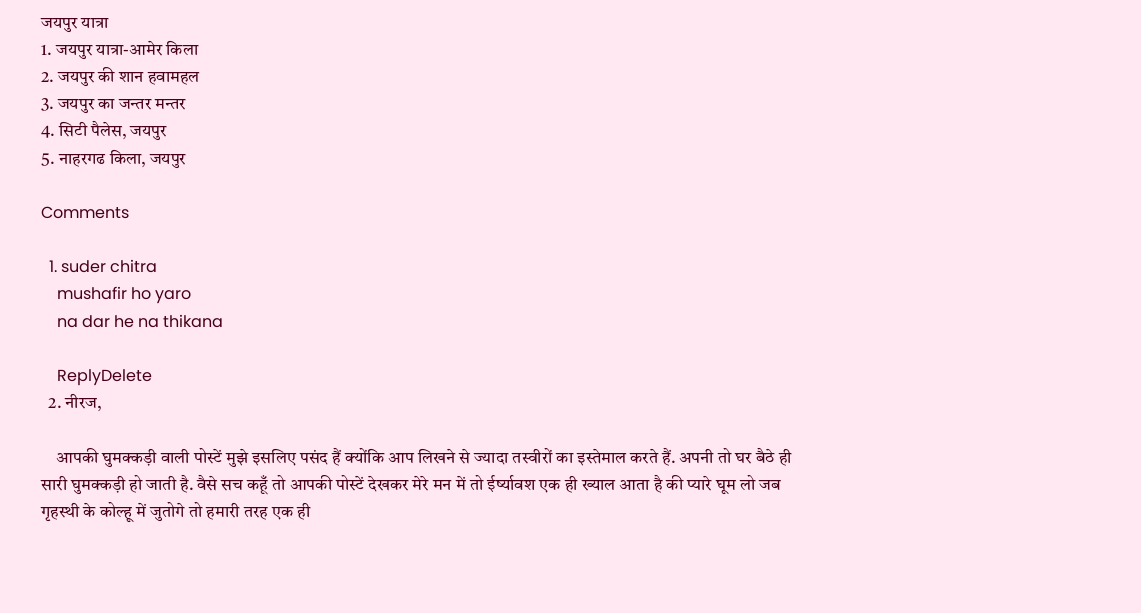जयपुर यात्रा
1. जयपुर यात्रा-आमेर किला
2. जयपुर की शान हवामहल
3. जयपुर का जन्तर मन्तर
4. सिटी पैलेस, जयपुर
5. नाहरगढ किला, जयपुर

Comments

  1. suder chitra
    mushafir ho yaro
    na dar he na thikana

    ReplyDelete
  2. नीरज,

    आपकी घुमक्कड़ी वाली पोस्टें मुझे इसलिए पसंद हैं क्योंकि आप लिखने से ज्यादा तस्वीरों का इस्तेमाल करते हैं. अपनी तो घर बैठे ही सारी घुमक्कड़ी हो जाती है. वैसे सच कहूँ तो आपकी पोस्टें देखकर मेरे मन में तो ईर्ष्यावश एक ही ख्याल आता है की प्यारे घूम लो जब गृहस्थी के कोल्हू में जुतोगे तो हमारी तरह एक ही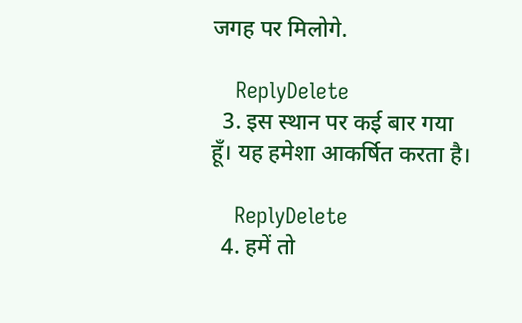जगह पर मिलोगे.

    ReplyDelete
  3. इस स्थान पर कई बार गया हूँ। यह हमेशा आकर्षित करता है।

    ReplyDelete
  4. हमें तो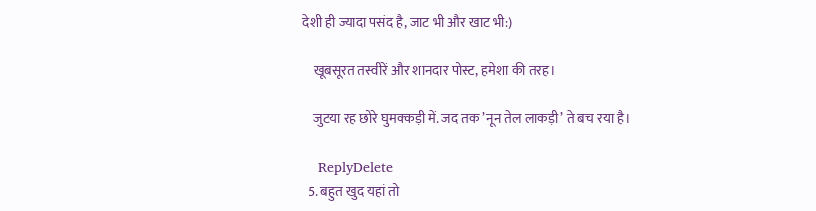देशी ही ज्यादा पसंद है, जाट भी और खाट भी:)

    खूबसूरत तस्वीरें और शानदार पोस्ट, हमेशा की तरह।

    जुटया रह छोरे घुमक्कड़ी में. जद तक ’नून तेल लाकड़ी’ ते बच रया है।

    ReplyDelete
  5. बहुत खुद यहां तो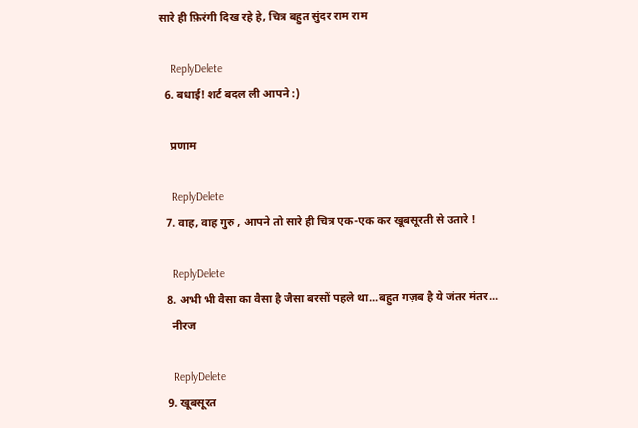सारे ही फ़िरंगी दिख रहे हे, चित्र बहुत सुंदर राम राम

    ReplyDelete
  6. बधाई! शर्ट बदल ली आपने :)

    प्रणाम

    ReplyDelete
  7. वाह, वाह गुरु , आपने तो सारे ही चित्र एक-एक कर खूबसूरती से उतारे !

    ReplyDelete
  8. अभी भी वैसा का वैसा है जैसा बरसों पहले था...बहुत गज़ब है ये जंतर मंतर...
    नीरज

    ReplyDelete
  9. खूबसूरत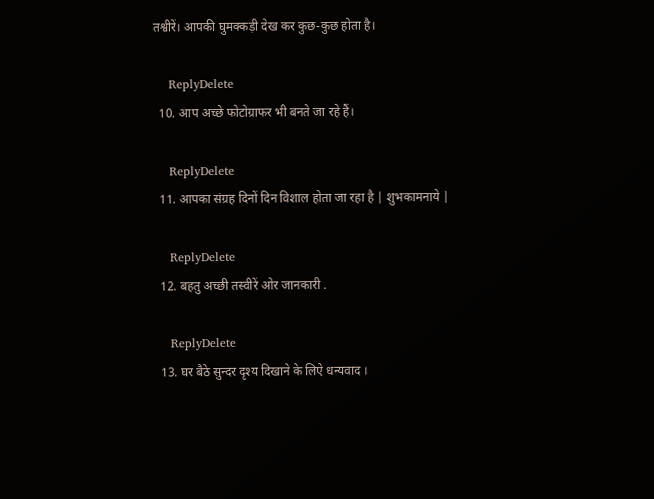तश्वीरें। आपकी घुमक्कड़ी देख कर कुछ-कुछ होता है।

    ReplyDelete
  10. आप अच्छे फोटोग्राफर भी बनते जा रहे हैं।

    ReplyDelete
  11. आपका संग्रह दिनों दिन विशाल होता जा रहा है | शुभकामनाये |

    ReplyDelete
  12. बहतु अच्छी तस्वीरें ओर जानकारी .

    ReplyDelete
  13. घर बैठे सुन्दर दृश्य दिखाने के लिऐ धन्यवाद ।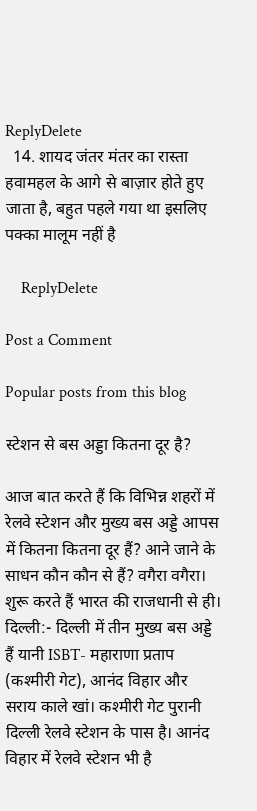ReplyDelete
  14. शायद जंतर मंतर का रास्ता हवामहल के आगे से बाज़ार होते हुए जाता है, बहुत पहले गया था इसलिए पक्का मालूम नहीं है

    ReplyDelete

Post a Comment

Popular posts from this blog

स्टेशन से बस अड्डा कितना दूर है?

आज बात करते हैं कि विभिन्न शहरों में रेलवे स्टेशन और मुख्य बस अड्डे आपस में कितना कितना दूर हैं? आने जाने के साधन कौन कौन से हैं? वगैरा वगैरा। शुरू करते हैं भारत की राजधानी से ही। दिल्ली:- दिल्ली में तीन मुख्य बस अड्डे हैं यानी ISBT- महाराणा प्रताप (कश्मीरी गेट), आनंद विहार और सराय काले खां। कश्मीरी गेट पुरानी दिल्ली रेलवे स्टेशन के पास है। आनंद विहार में रेलवे स्टेशन भी है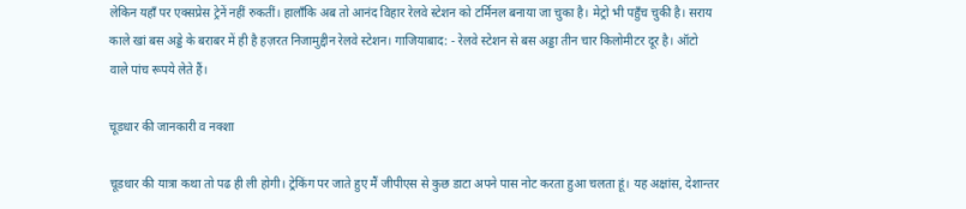लेकिन यहाँ पर एक्सप्रेस ट्रेनें नहीं रुकतीं। हालाँकि अब तो आनंद विहार रेलवे स्टेशन को टर्मिनल बनाया जा चुका है। मेट्रो भी पहुँच चुकी है। सराय काले खां बस अड्डे के बराबर में ही है हज़रत निजामुद्दीन रेलवे स्टेशन। गाजियाबाद: - रेलवे स्टेशन से बस अड्डा तीन चार किलोमीटर दूर है। ऑटो वाले पांच रूपये लेते हैं।

चूडधार की जानकारी व नक्शा

चूडधार की यात्रा कथा तो पढ ही ली होगी। ट्रेकिंग पर जाते हुए मैं जीपीएस से कुछ डाटा अपने पास नोट करता हुआ चलता हूं। यह अक्षांस, देशान्तर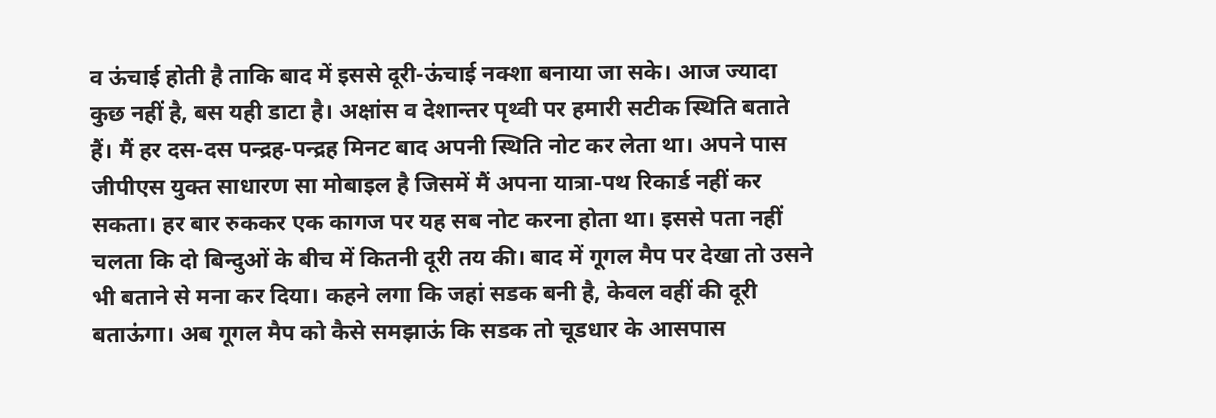व ऊंचाई होती है ताकि बाद में इससे दूरी-ऊंचाई नक्शा बनाया जा सके। आज ज्यादा कुछ नहीं है, बस यही डाटा है। अक्षांस व देशान्तर पृथ्वी पर हमारी सटीक स्थिति बताते हैं। मैं हर दस-दस पन्द्रह-पन्द्रह मिनट बाद अपनी स्थिति नोट कर लेता था। अपने पास जीपीएस युक्त साधारण सा मोबाइल है जिसमें मैं अपना यात्रा-पथ रिकार्ड नहीं कर सकता। हर बार रुककर एक कागज पर यह सब नोट करना होता था। इससे पता नहीं चलता कि दो बिन्दुओं के बीच में कितनी दूरी तय की। बाद में गूगल मैप पर देखा तो उसने भी बताने से मना कर दिया। कहने लगा कि जहां सडक बनी है, केवल वहीं की दूरी बताऊंगा। अब गूगल मैप को कैसे समझाऊं कि सडक तो चूडधार के आसपास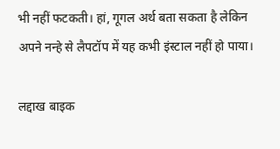भी नहीं फटकती। हां, गूगल अर्थ बता सकता है लेकिन अपने नन्हे से लैपटॉप में यह कभी इंस्टाल नहीं हो पाया।

लद्दाख बाइक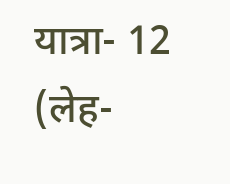यात्रा- 12 (लेह-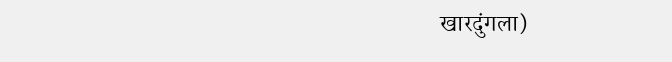खारदुंगला)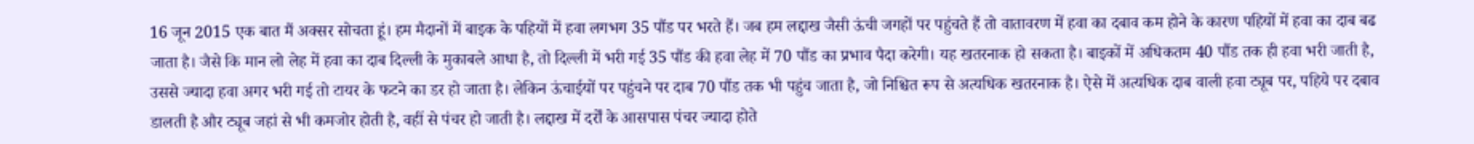16 जून 2015 एक बात मैं अक्सर सोचता हूं। हम मैदानों में बाइक के पहियों में हवा लगभग 35 पौंड पर भरते हैं। जब हम लद्दाख जैसी ऊंची जगहों पर पहुंचते हैं तो वातावरण में हवा का दबाव कम होने के कारण पहियों में हवा का दाब बढ जाता है। जैसे कि मान लो लेह में हवा का दाब दिल्ली के मुकाबले आधा है, तो दिल्ली में भरी गई 35 पौंड की हवा लेह में 70 पौंड का प्रभाव पैदा करेगी। यह खतरनाक हो सकता है। बाइकों में अधिकतम 40 पौंड तक ही हवा भरी जाती है, उससे ज्यादा हवा अगर भरी गई तो टायर के फटने का डर हो जाता है। लेकिन ऊंचाईयों पर पहुंचने पर दाब 70 पौंड तक भी पहुंच जाता है, जो निश्चित रूप से अत्यधिक खतरनाक है। ऐसे में अत्यधिक दाब वाली हवा ट्यूब पर, पहिये पर दबाव डालती है और ट्यूब जहां से भी कमजोर होती है, वहीं से पंचर हो जाती है। लद्दाख में दर्रों के आसपास पंचर ज्यादा होते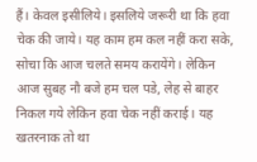हैं। केवल इसीलिये। इसलिये जरूरी था कि हवा चेक की जाये। यह काम हम कल नहीं करा सके, सोचा कि आज चलते समय करायेंगे। लेकिन आज सुबह नौ बजे हम चल पडे, लेह से बाहर निकल गये लेकिन हवा चेक नहीं कराई। यह खतरनाक तो था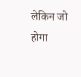लेकिन जो होगा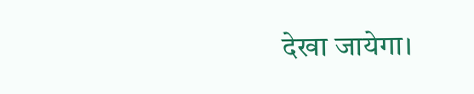देखा जायेगा।